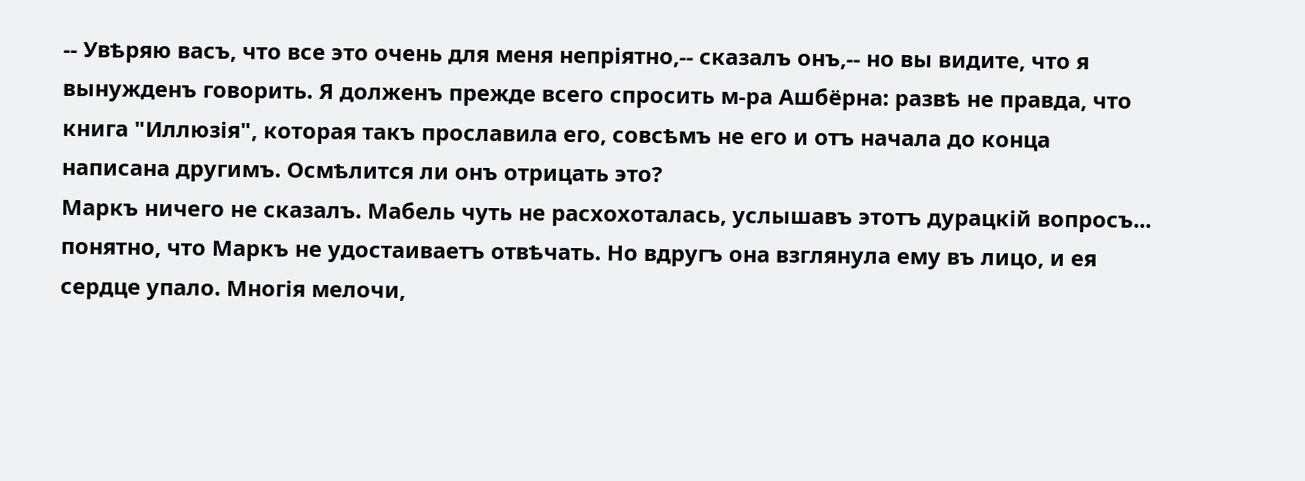-- Увѣряю васъ, что все это очень для меня непріятно,-- сказалъ онъ,-- но вы видите, что я вынужденъ говорить. Я долженъ прежде всего спросить м-ра Ашбёрна: развѣ не правда, что книга "Иллюзія", которая такъ прославила его, совсѣмъ не его и отъ начала до конца написана другимъ. Осмѣлится ли онъ отрицать это?
Маркъ ничего не сказалъ. Мабель чуть не расхохоталась, услышавъ этотъ дурацкій вопросъ... понятно, что Маркъ не удостаиваетъ отвѣчать. Но вдругъ она взглянула ему въ лицо, и ея сердце упало. Многія мелочи,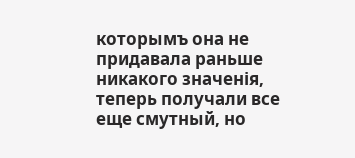которымъ она не придавала раньше никакого значенія, теперь получали все еще смутный, но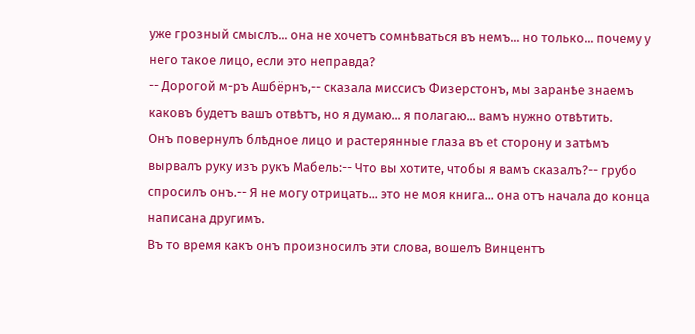уже грозный смыслъ... она не хочетъ сомнѣваться въ немъ... но только... почему у него такое лицо, если это неправда?
-- Дорогой м-ръ Ашбёрнъ,-- сказала миссисъ Физерстонъ, мы заранѣе знаемъ каковъ будетъ вашъ отвѣтъ, но я думаю... я полагаю... вамъ нужно отвѣтить.
Онъ повернулъ блѣдное лицо и растерянные глаза въ et сторону и затѣмъ вырвалъ руку изъ рукъ Мабель:-- Что вы хотите, чтобы я вамъ сказалъ?-- грубо спросилъ онъ.-- Я не могу отрицать... это не моя книга... она отъ начала до конца написана другимъ.
Въ то время какъ онъ произносилъ эти слова, вошелъ Винцентъ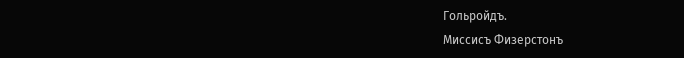Гольройдъ.
Миссисъ Физерстонъ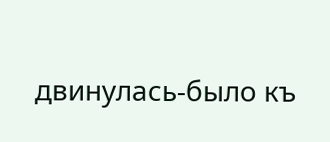двинулась-было къ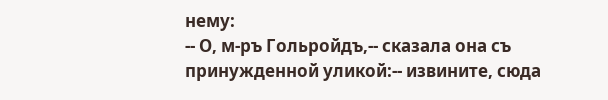нему:
-- О, м-ръ Гольройдъ,-- сказала она съ принужденной уликой:-- извините, сюда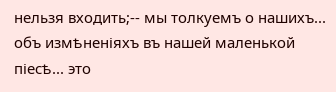нельзя входить;-- мы толкуемъ о нашихъ... объ измѣненіяхъ въ нашей маленькой піесѣ... это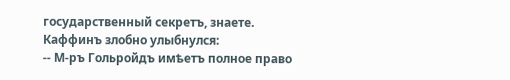государственный секретъ, знаете.
Каффинъ злобно улыбнулся:
-- М-ръ Гольройдъ имѣетъ полное право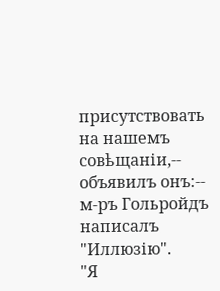присутствовать на нашемъ совѣщаніи,-- объявилъ онъ:-- м-ръ Гольройдъ написалъ "Иллюзію".
"Я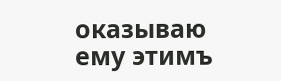оказываю ему этимъ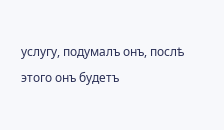услугу, подумалъ онъ, послѣ этого онъ будетъ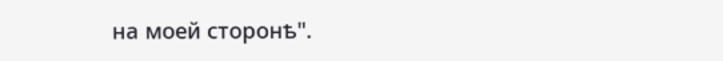на моей сторонѣ".